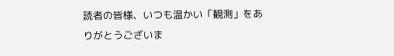読者の皆様、いつも温かい「観測」をありがとうございま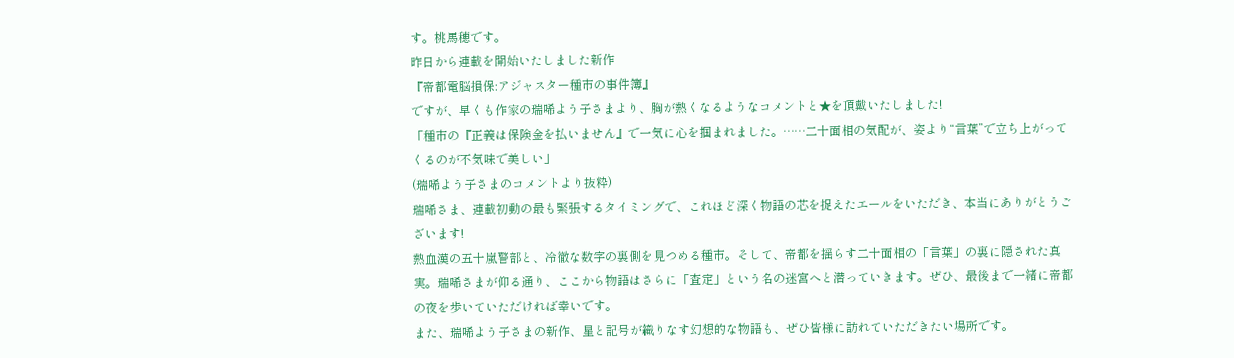す。桃馬穂です。
昨日から連載を開始いたしました新作
『帝都電脳損保:アジャスター種市の事件簿』
ですが、早くも作家の瑞唏よう子さまより、胸が熱くなるようなコメントと★を頂戴いたしました!
「種市の『正義は保険金を払いません』で一気に心を掴まれました。……二十面相の気配が、姿より“言葉”で立ち上がってくるのが不気味で美しい」
(瑞唏よう子さまのコメントより抜粋)
瑞唏さま、連載初動の最も緊張するタイミングで、これほど深く物語の芯を捉えたエールをいただき、本当にありがとうございます!
熱血漢の五十嵐警部と、冷徹な数字の裏側を見つめる種市。そして、帝都を揺らす二十面相の「言葉」の裏に隠された真実。瑞唏さまが仰る通り、ここから物語はさらに「査定」という名の迷宮へと潜っていきます。ぜひ、最後まで一緒に帝都の夜を歩いていただければ幸いです。
また、瑞唏よう子さまの新作、星と記号が織りなす幻想的な物語も、ぜひ皆様に訪れていただきたい場所です。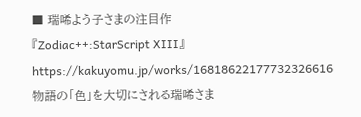■ 瑞唏よう子さまの注目作
『Zodiac++:StarScript XIII』
https://kakuyomu.jp/works/16818622177732326616
物語の「色」を大切にされる瑞唏さま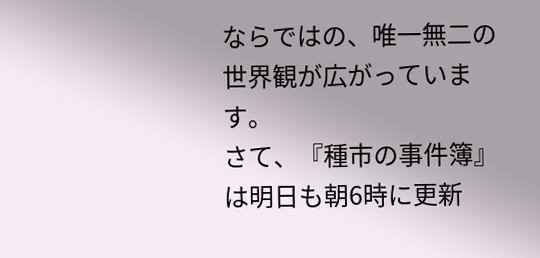ならではの、唯一無二の世界観が広がっています。
さて、『種市の事件簿』は明日も朝6時に更新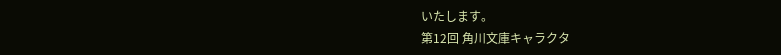いたします。
第12回 角川文庫キャラクタ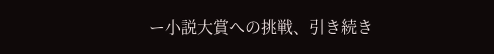ー小説大賞への挑戦、引き続き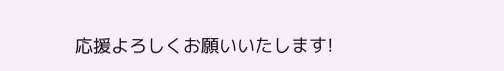応援よろしくお願いいたします!